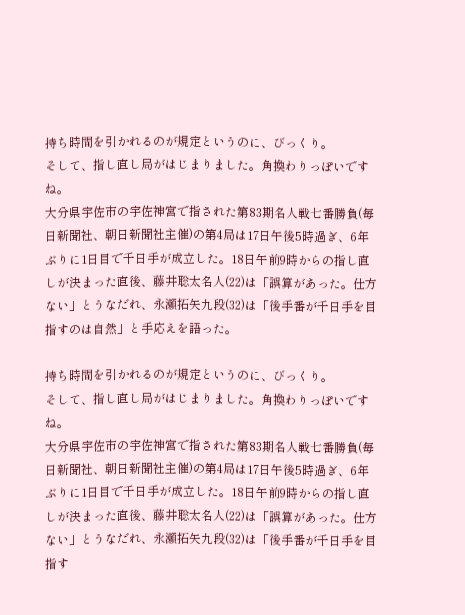持ち時間を引かれるのが規定というのに、びっくり。
そして、指し直し局がはじまりました。角換わりっぽいですね。
大分県宇佐市の宇佐神宮で指された第83期名人戦七番勝負(毎日新聞社、朝日新聞社主催)の第4局は17日午後5時過ぎ、6年ぶりに1日目で千日手が成立した。18日午前9時からの指し直しが決まった直後、藤井聡太名人(22)は「誤算があった。仕方ない」とうなだれ、永瀬拓矢九段(32)は「後手番が千日手を目指すのは自然」と手応えを語った。

持ち時間を引かれるのが規定というのに、びっくり。
そして、指し直し局がはじまりました。角換わりっぽいですね。
大分県宇佐市の宇佐神宮で指された第83期名人戦七番勝負(毎日新聞社、朝日新聞社主催)の第4局は17日午後5時過ぎ、6年ぶりに1日目で千日手が成立した。18日午前9時からの指し直しが決まった直後、藤井聡太名人(22)は「誤算があった。仕方ない」とうなだれ、永瀬拓矢九段(32)は「後手番が千日手を目指す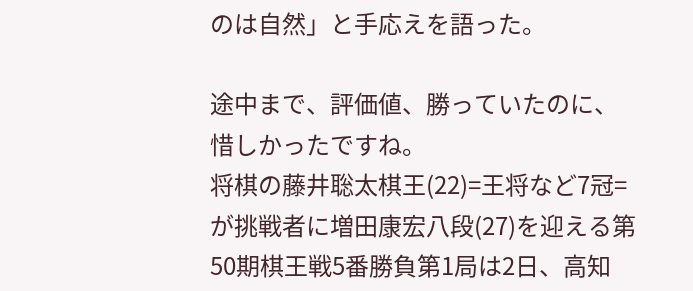のは自然」と手応えを語った。

途中まで、評価値、勝っていたのに、惜しかったですね。
将棋の藤井聡太棋王(22)=王将など7冠=が挑戦者に増田康宏八段(27)を迎える第50期棋王戦5番勝負第1局は2日、高知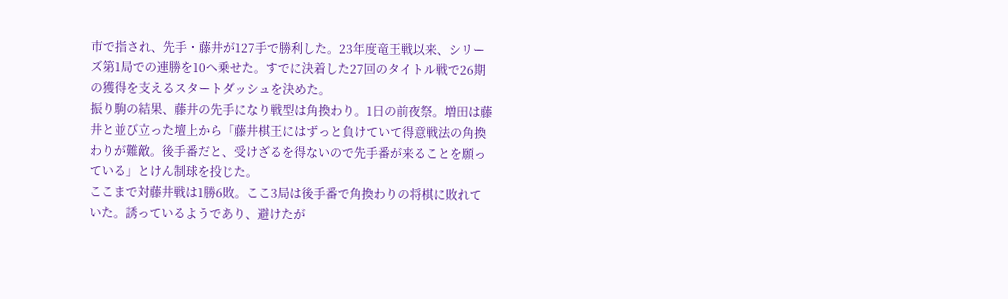市で指され、先手・藤井が127手で勝利した。23年度竜王戦以来、シリーズ第1局での連勝を10へ乗せた。すでに決着した27回のタイトル戦で26期の獲得を支えるスタートダッシュを決めた。
振り駒の結果、藤井の先手になり戦型は角換わり。1日の前夜祭。増田は藤井と並び立った壇上から「藤井棋王にはずっと負けていて得意戦法の角換わりが難敵。後手番だと、受けざるを得ないので先手番が来ることを願っている」とけん制球を投じた。
ここまで対藤井戦は1勝6敗。ここ3局は後手番で角換わりの将棋に敗れていた。誘っているようであり、避けたが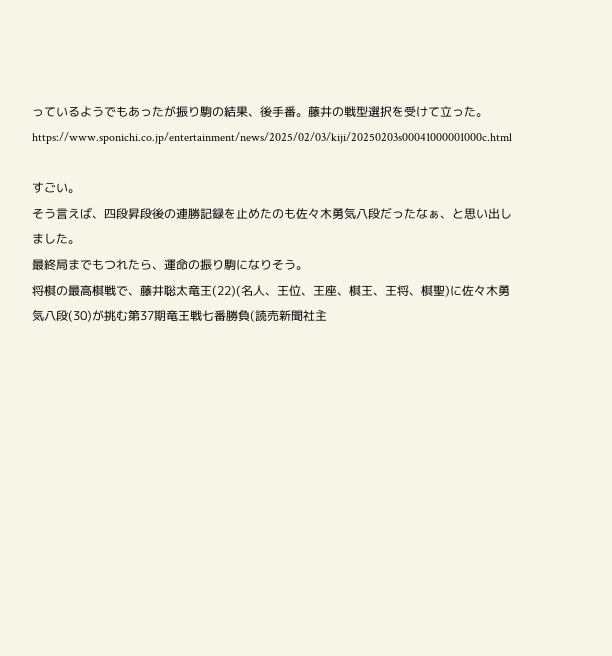っているようでもあったが振り駒の結果、後手番。藤井の戦型選択を受けて立った。
https://www.sponichi.co.jp/entertainment/news/2025/02/03/kiji/20250203s00041000001000c.html

すごい。
そう言えば、四段昇段後の連勝記録を止めたのも佐々木勇気八段だったなぁ、と思い出しました。
最終局までもつれたら、運命の振り駒になりそう。
将棋の最高棋戦で、藤井聡太竜王(22)(名人、王位、王座、棋王、王将、棋聖)に佐々木勇気八段(30)が挑む第37期竜王戦七番勝負(読売新聞社主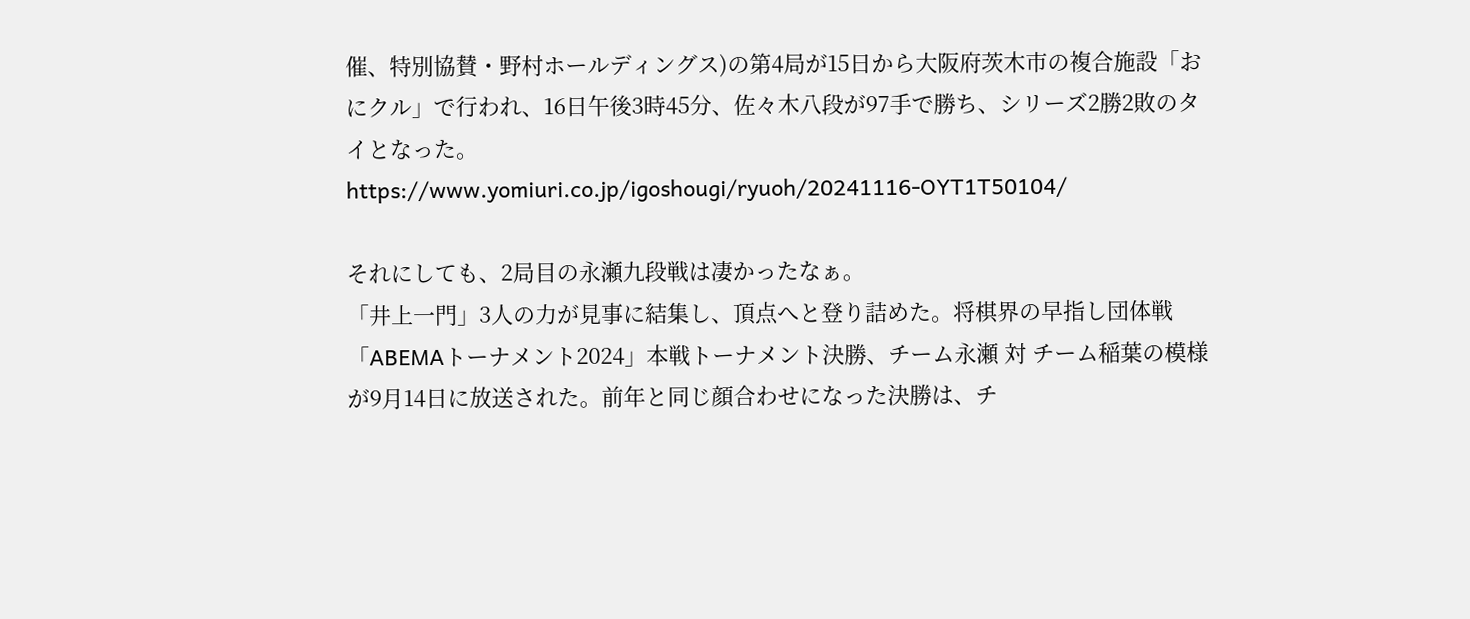催、特別協賛・野村ホールディングス)の第4局が15日から大阪府茨木市の複合施設「おにクル」で行われ、16日午後3時45分、佐々木八段が97手で勝ち、シリーズ2勝2敗のタイとなった。
https://www.yomiuri.co.jp/igoshougi/ryuoh/20241116-OYT1T50104/

それにしても、2局目の永瀬九段戦は凄かったなぁ。
「井上一門」3人の力が見事に結集し、頂点へと登り詰めた。将棋界の早指し団体戦「ABEMAトーナメント2024」本戦トーナメント決勝、チーム永瀬 対 チーム稲葉の模様が9月14日に放送された。前年と同じ顔合わせになった決勝は、チ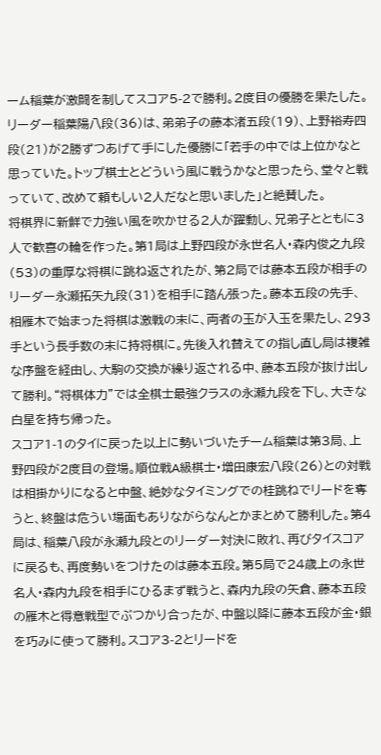ーム稲葉が激闘を制してスコア5-2で勝利。2度目の優勝を果たした。リーダー稲葉陽八段(36)は、弟弟子の藤本渚五段(19)、上野裕寿四段(21)が2勝ずつあげて手にした優勝に「若手の中では上位かなと思っていた。トップ棋士とどういう風に戦うかなと思ったら、堂々と戦っていて、改めて頼もしい2人だなと思いました」と絶賛した。
将棋界に新鮮で力強い風を吹かせる2人が躍動し、兄弟子とともに3人で歓喜の輪を作った。第1局は上野四段が永世名人・森内俊之九段(53)の重厚な将棋に跳ね返されたが、第2局では藤本五段が相手のリーダー永瀬拓矢九段(31)を相手に踏ん張った。藤本五段の先手、相雁木で始まった将棋は激戦の末に、両者の玉が入玉を果たし、293手という長手数の末に持将棋に。先後入れ替えての指し直し局は複雑な序盤を経由し、大駒の交換が繰り返される中、藤本五段が抜け出して勝利。“将棋体力”では全棋士最強クラスの永瀬九段を下し、大きな白星を持ち帰った。
スコア1-1のタイに戻った以上に勢いづいたチーム稲葉は第3局、上野四段が2度目の登場。順位戦A級棋士・増田康宏八段(26)との対戦は相掛かりになると中盤、絶妙なタイミングでの桂跳ねでリードを奪うと、終盤は危うい場面もありながらなんとかまとめて勝利した。第4局は、稲葉八段が永瀬九段とのリーダー対決に敗れ、再びタイスコアに戻るも、再度勢いをつけたのは藤本五段。第5局で24歳上の永世名人・森内九段を相手にひるまず戦うと、森内九段の矢倉、藤本五段の雁木と得意戦型でぶつかり合ったが、中盤以降に藤本五段が金・銀を巧みに使って勝利。スコア3-2とリードを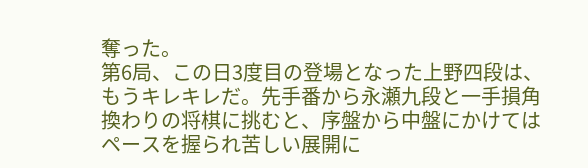奪った。
第6局、この日3度目の登場となった上野四段は、もうキレキレだ。先手番から永瀬九段と一手損角換わりの将棋に挑むと、序盤から中盤にかけてはペースを握られ苦しい展開に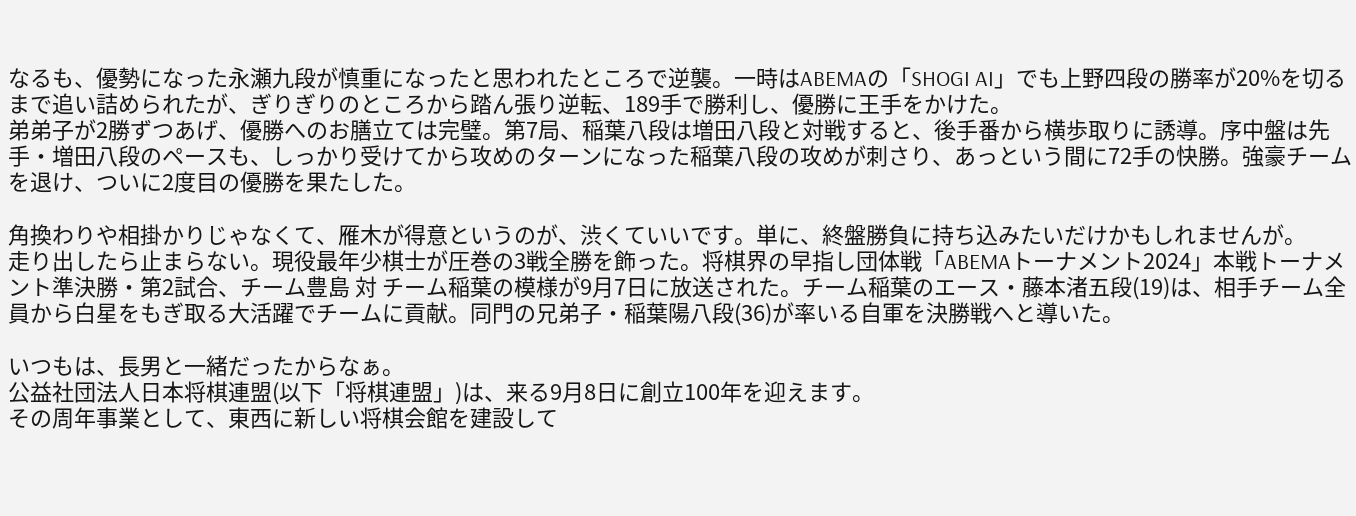なるも、優勢になった永瀬九段が慎重になったと思われたところで逆襲。一時はABEMAの「SHOGI AI」でも上野四段の勝率が20%を切るまで追い詰められたが、ぎりぎりのところから踏ん張り逆転、189手で勝利し、優勝に王手をかけた。
弟弟子が2勝ずつあげ、優勝へのお膳立ては完璧。第7局、稲葉八段は増田八段と対戦すると、後手番から横歩取りに誘導。序中盤は先手・増田八段のペースも、しっかり受けてから攻めのターンになった稲葉八段の攻めが刺さり、あっという間に72手の快勝。強豪チームを退け、ついに2度目の優勝を果たした。

角換わりや相掛かりじゃなくて、雁木が得意というのが、渋くていいです。単に、終盤勝負に持ち込みたいだけかもしれませんが。
走り出したら止まらない。現役最年少棋士が圧巻の3戦全勝を飾った。将棋界の早指し団体戦「ABEMAトーナメント2024」本戦トーナメント準決勝・第2試合、チーム豊島 対 チーム稲葉の模様が9月7日に放送された。チーム稲葉のエース・藤本渚五段(19)は、相手チーム全員から白星をもぎ取る大活躍でチームに貢献。同門の兄弟子・稲葉陽八段(36)が率いる自軍を決勝戦へと導いた。

いつもは、長男と一緒だったからなぁ。
公益社団法人日本将棋連盟(以下「将棋連盟」)は、来る9月8日に創立100年を迎えます。
その周年事業として、東西に新しい将棋会館を建設して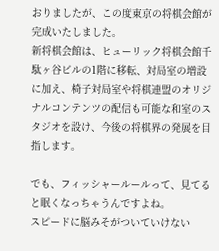おりましたが、この度東京の将棋会館が完成いたしました。
新将棋会館は、ヒューリック将棋会館千駄ヶ谷ビルの1階に移転、対局室の増設に加え、椅子対局室や将棋連盟のオリジナルコンテンツの配信も可能な和室のスタジオを設け、今後の将棋界の発展を目指します。

でも、フィッシャールールって、見てると眠くなっちゃうんですよね。
スピードに脳みそがついていけない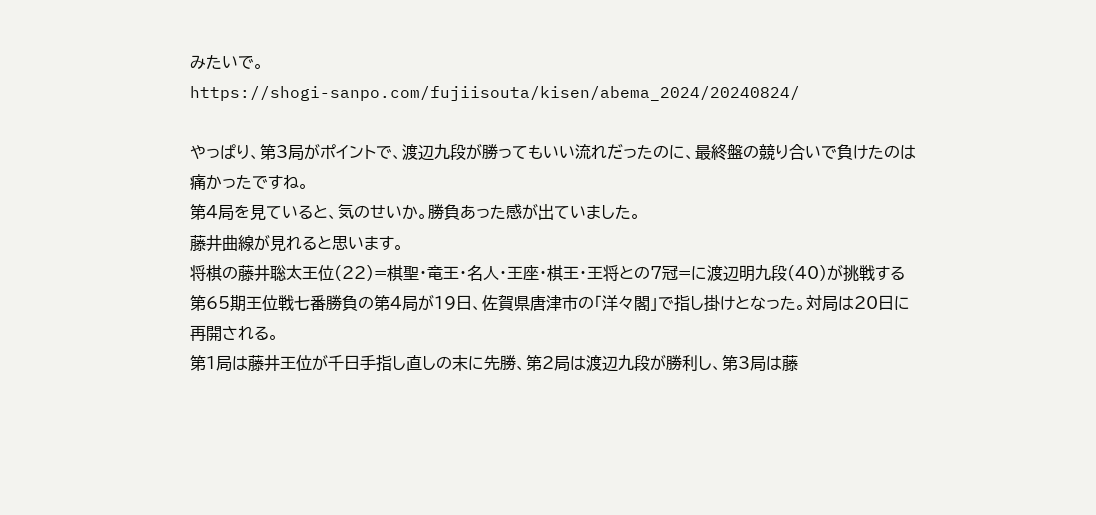みたいで。
https://shogi-sanpo.com/fujiisouta/kisen/abema_2024/20240824/

やっぱり、第3局がポイントで、渡辺九段が勝ってもいい流れだったのに、最終盤の競り合いで負けたのは痛かったですね。
第4局を見ていると、気のせいか。勝負あった感が出ていました。
藤井曲線が見れると思います。
将棋の藤井聡太王位(22)=棋聖・竜王・名人・王座・棋王・王将との7冠=に渡辺明九段(40)が挑戦する第65期王位戦七番勝負の第4局が19日、佐賀県唐津市の「洋々閣」で指し掛けとなった。対局は20日に再開される。
第1局は藤井王位が千日手指し直しの末に先勝、第2局は渡辺九段が勝利し、第3局は藤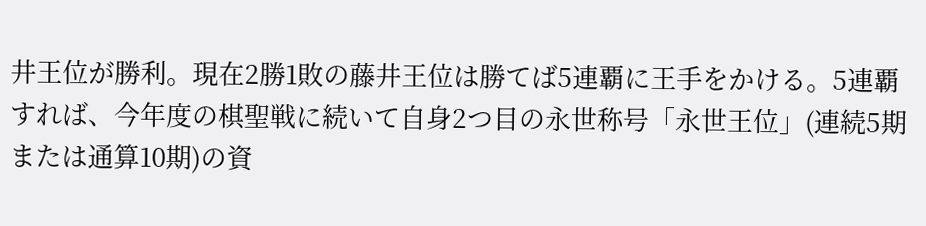井王位が勝利。現在2勝1敗の藤井王位は勝てば5連覇に王手をかける。5連覇すれば、今年度の棋聖戦に続いて自身2つ目の永世称号「永世王位」(連続5期または通算10期)の資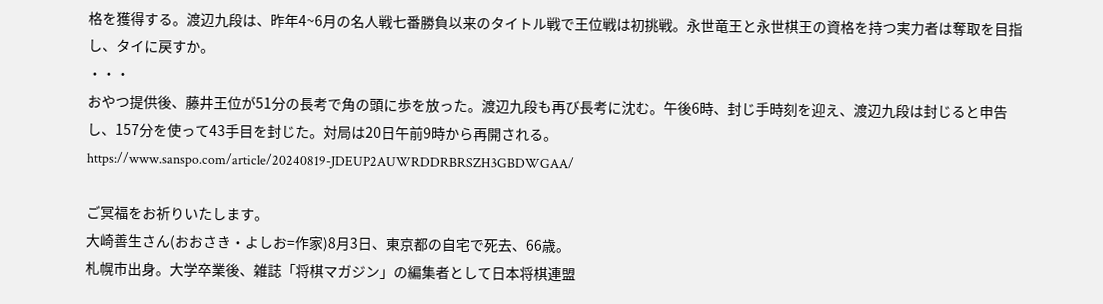格を獲得する。渡辺九段は、昨年4~6月の名人戦七番勝負以来のタイトル戦で王位戦は初挑戦。永世竜王と永世棋王の資格を持つ実力者は奪取を目指し、タイに戻すか。
・・・
おやつ提供後、藤井王位が51分の長考で角の頭に歩を放った。渡辺九段も再び長考に沈む。午後6時、封じ手時刻を迎え、渡辺九段は封じると申告し、157分を使って43手目を封じた。対局は20日午前9時から再開される。
https://www.sanspo.com/article/20240819-JDEUP2AUWRDDRBRSZH3GBDWGAA/

ご冥福をお祈りいたします。
大崎善生さん(おおさき・よしお=作家)8月3日、東京都の自宅で死去、66歳。
札幌市出身。大学卒業後、雑誌「将棋マガジン」の編集者として日本将棋連盟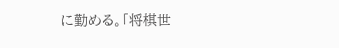に勤める。「将棋世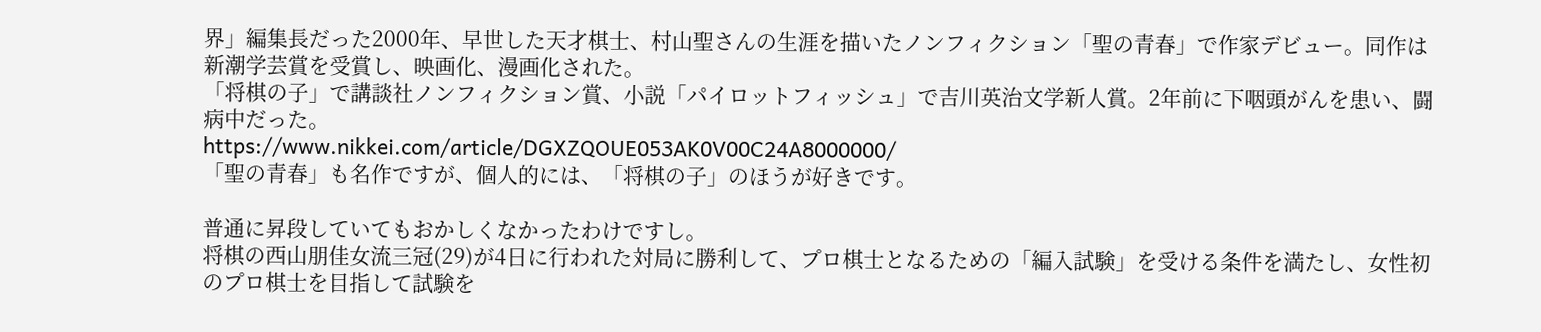界」編集長だった2000年、早世した天才棋士、村山聖さんの生涯を描いたノンフィクション「聖の青春」で作家デビュー。同作は新潮学芸賞を受賞し、映画化、漫画化された。
「将棋の子」で講談社ノンフィクション賞、小説「パイロットフィッシュ」で吉川英治文学新人賞。2年前に下咽頭がんを患い、闘病中だった。
https://www.nikkei.com/article/DGXZQOUE053AK0V00C24A8000000/
「聖の青春」も名作ですが、個人的には、「将棋の子」のほうが好きです。

普通に昇段していてもおかしくなかったわけですし。
将棋の西山朋佳女流三冠(29)が4日に行われた対局に勝利して、プロ棋士となるための「編入試験」を受ける条件を満たし、女性初のプロ棋士を目指して試験を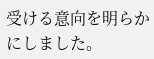受ける意向を明らかにしました。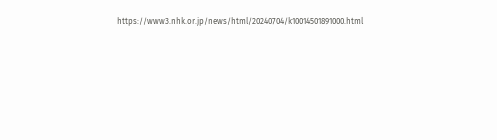https://www3.nhk.or.jp/news/html/20240704/k10014501891000.html